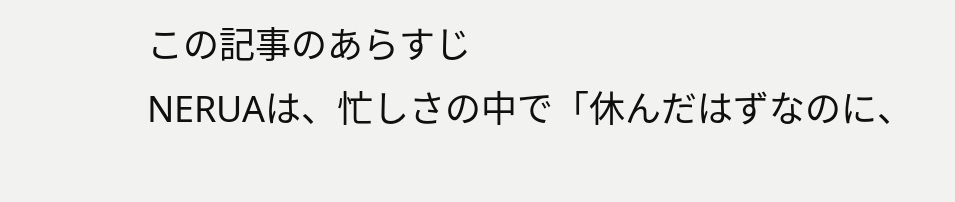この記事のあらすじ
NERUAは、忙しさの中で「休んだはずなのに、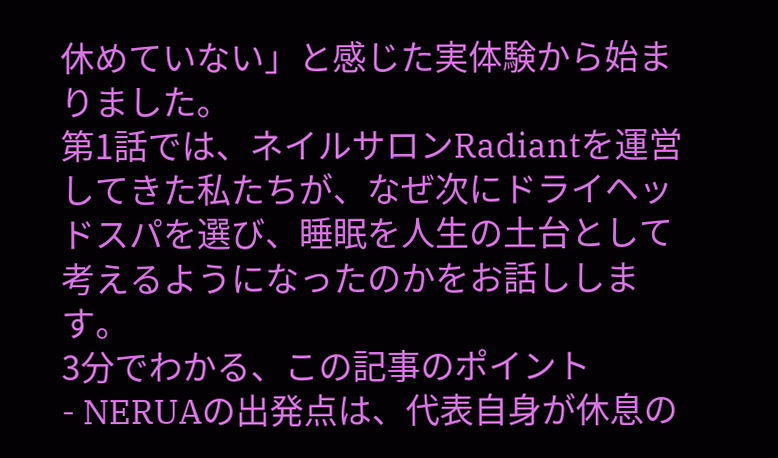休めていない」と感じた実体験から始まりました。
第1話では、ネイルサロンRadiantを運営してきた私たちが、なぜ次にドライヘッドスパを選び、睡眠を人生の土台として考えるようになったのかをお話しします。
3分でわかる、この記事のポイント
- NERUAの出発点は、代表自身が休息の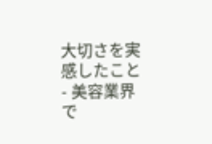大切さを実感したこと
- 美容業界で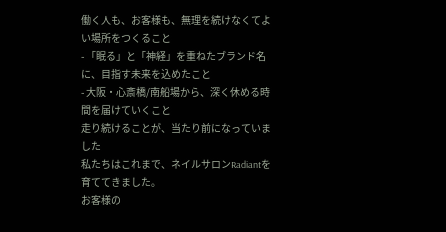働く人も、お客様も、無理を続けなくてよい場所をつくること
- 「眠る」と「神経」を重ねたブランド名に、目指す未来を込めたこと
- 大阪・心斎橋/南船場から、深く休める時間を届けていくこと
走り続けることが、当たり前になっていました
私たちはこれまで、ネイルサロンRadiantを育ててきました。
お客様の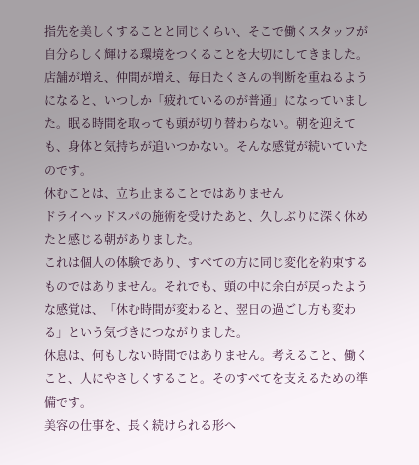指先を美しくすることと同じくらい、そこで働くスタッフが自分らしく輝ける環境をつくることを大切にしてきました。
店舗が増え、仲間が増え、毎日たくさんの判断を重ねるようになると、いつしか「疲れているのが普通」になっていました。眠る時間を取っても頭が切り替わらない。朝を迎えても、身体と気持ちが追いつかない。そんな感覚が続いていたのです。
休むことは、立ち止まることではありません
ドライヘッドスパの施術を受けたあと、久しぶりに深く休めたと感じる朝がありました。
これは個人の体験であり、すべての方に同じ変化を約束するものではありません。それでも、頭の中に余白が戻ったような感覚は、「休む時間が変わると、翌日の過ごし方も変わる」という気づきにつながりました。
休息は、何もしない時間ではありません。考えること、働くこと、人にやさしくすること。そのすべてを支えるための準備です。
美容の仕事を、長く続けられる形へ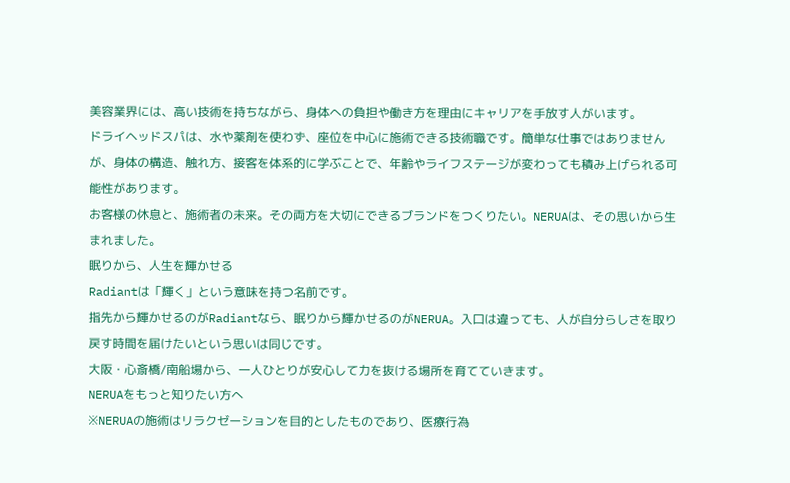美容業界には、高い技術を持ちながら、身体への負担や働き方を理由にキャリアを手放す人がいます。
ドライヘッドスパは、水や薬剤を使わず、座位を中心に施術できる技術職です。簡単な仕事ではありませんが、身体の構造、触れ方、接客を体系的に学ぶことで、年齢やライフステージが変わっても積み上げられる可能性があります。
お客様の休息と、施術者の未来。その両方を大切にできるブランドをつくりたい。NERUAは、その思いから生まれました。
眠りから、人生を輝かせる
Radiantは「輝く」という意味を持つ名前です。
指先から輝かせるのがRadiantなら、眠りから輝かせるのがNERUA。入口は違っても、人が自分らしさを取り戻す時間を届けたいという思いは同じです。
大阪・心斎橋/南船場から、一人ひとりが安心して力を抜ける場所を育てていきます。
NERUAをもっと知りたい方へ
※NERUAの施術はリラクゼーションを目的としたものであり、医療行為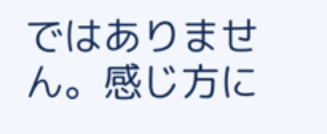ではありません。感じ方に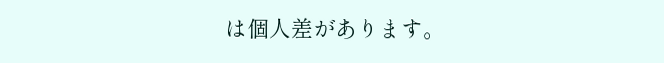は個人差があります。